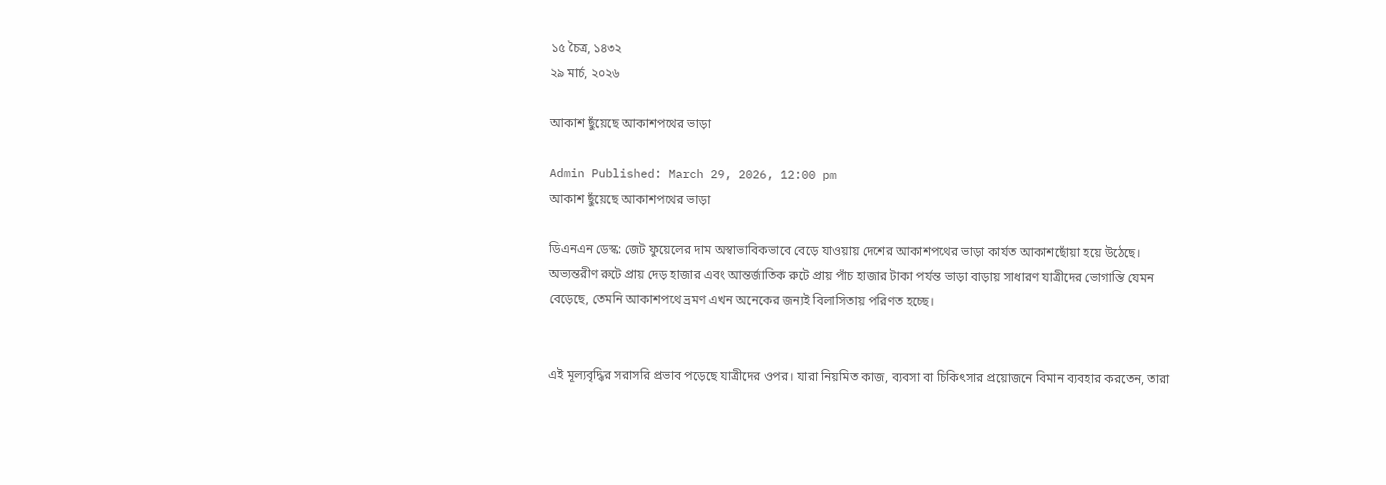১৫ চৈত্র, ১৪৩২
২৯ মার্চ, ২০২৬

আকাশ ছুঁয়েছে আকাশপথের ভাড়া

Admin Published: March 29, 2026, 12:00 pm
আকাশ ছুঁয়েছে আকাশপথের ভাড়া

ডিএনএন ডেস্ক: জেট ফুয়েলের দাম অস্বাভাবিকভাবে বেড়ে যাওয়ায় দেশের আকাশপথের ভাড়া কার্যত আকাশছোঁয়া হয়ে উঠেছে। অভ্যন্তরীণ রুটে প্রায় দেড় হাজার এবং আন্তর্জাতিক রুটে প্রায় পাঁচ হাজার টাকা পর্যন্ত ভাড়া বাড়ায় সাধারণ যাত্রীদের ভোগান্তি যেমন বেড়েছে, তেমনি আকাশপথে ভ্রমণ এখন অনেকের জন্যই বিলাসিতায় পরিণত হচ্ছে।


এই মূল্যবৃদ্ধির সরাসরি প্রভাব পড়েছে যাত্রীদের ওপর। যারা নিয়মিত কাজ, ব্যবসা বা চিকিৎসার প্রয়োজনে বিমান ব্যবহার করতেন, তারা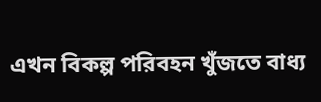এখন বিকল্প পরিবহন খুঁজতে বাধ্য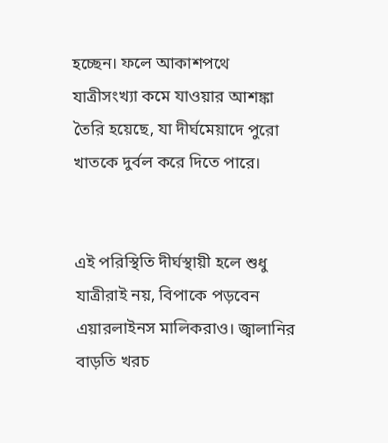হচ্ছেন। ফলে আকাশপথে যাত্রীসংখ্যা কমে যাওয়ার আশঙ্কা তৈরি হয়েছে, যা দীর্ঘমেয়াদে পুরো খাতকে দুর্বল করে দিতে পারে।


এই পরিস্থিতি দীর্ঘস্থায়ী হলে শুধু যাত্রীরাই নয়, বিপাকে পড়বেন এয়ারলাইনস মালিকরাও। জ্বালানির বাড়তি খরচ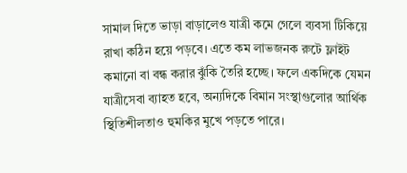সামাল দিতে ভাড়া বাড়ালেও যাত্রী কমে গেলে ব্যবসা টিকিয়ে রাখা কঠিন হয়ে পড়বে। এতে কম লাভজনক রুটে ফ্লাইট কমানো বা বন্ধ করার ঝুঁকি তৈরি হচ্ছে। ফলে একদিকে যেমন যাত্রীসেবা ব্যাহত হবে, অন্যদিকে বিমান সংস্থাগুলোর আর্থিক স্থিতিশীলতাও হুমকির মুখে পড়তে পারে।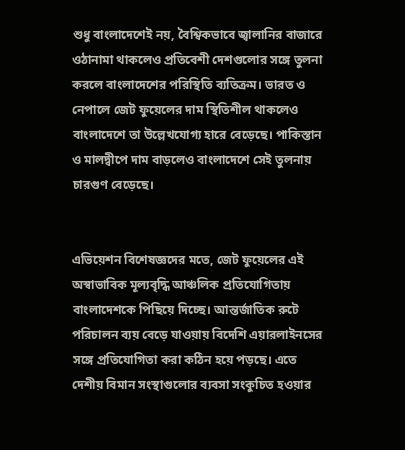শুধু বাংলাদেশেই নয়, বৈশ্বিকভাবে জ্বালানির বাজারে ওঠানামা থাকলেও প্রতিবেশী দেশগুলোর সঙ্গে তুলনা করলে বাংলাদেশের পরিস্থিতি ব্যতিক্রম। ভারত ও নেপালে জেট ফুয়েলের দাম স্থিতিশীল থাকলেও বাংলাদেশে তা উল্লেখযোগ্য হারে বেড়েছে। পাকিস্তান ও মালদ্বীপে দাম বাড়লেও বাংলাদেশে সেই তুলনায় চারগুণ বেড়েছে।


এভিয়েশন বিশেষজ্ঞদের মতে, জেট ফুয়েলের এই অস্বাভাবিক মূল্যবৃদ্ধি আঞ্চলিক প্রতিযোগিতায় বাংলাদেশকে পিছিয়ে দিচ্ছে। আন্তর্জাতিক রুটে পরিচালন ব্যয় বেড়ে যাওয়ায় বিদেশি এয়ারলাইনসের সঙ্গে প্রতিযোগিতা করা কঠিন হয়ে পড়ছে। এতে দেশীয় বিমান সংস্থাগুলোর ব্যবসা সংকুচিত হওয়ার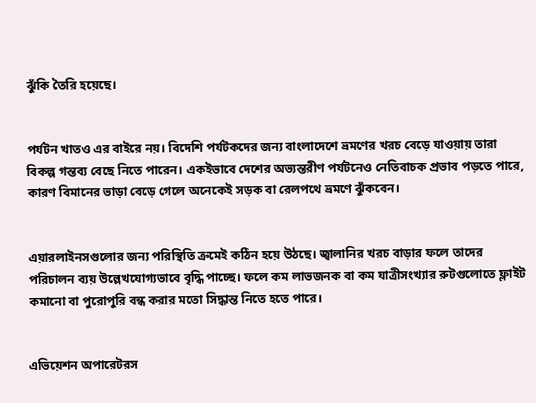ঝুঁকি তৈরি হয়েছে।


পর্যটন খাতও এর বাইরে নয়। বিদেশি পর্যটকদের জন্য বাংলাদেশে ভ্রমণের খরচ বেড়ে যাওয়ায় তারা বিকল্প গন্তব্য বেছে নিতে পারেন। একইভাবে দেশের অভ্যন্তরীণ পর্যটনেও নেতিবাচক প্রভাব পড়তে পারে, কারণ বিমানের ভাড়া বেড়ে গেলে অনেকেই সড়ক বা রেলপথে ভ্রমণে ঝুঁকবেন।


এয়ারলাইনসগুলোর জন্য পরিস্থিতি ক্রমেই কঠিন হয়ে উঠছে। জ্বালানির খরচ বাড়ার ফলে তাদের পরিচালন ব্যয় উল্লেখযোগ্যভাবে বৃদ্ধি পাচ্ছে। ফলে কম লাভজনক বা কম যাত্রীসংখ্যার রুটগুলোতে ফ্লাইট কমানো বা পুরোপুরি বন্ধ করার মতো সিদ্ধান্ত নিতে হতে পারে।


এভিয়েশন অপারেটরস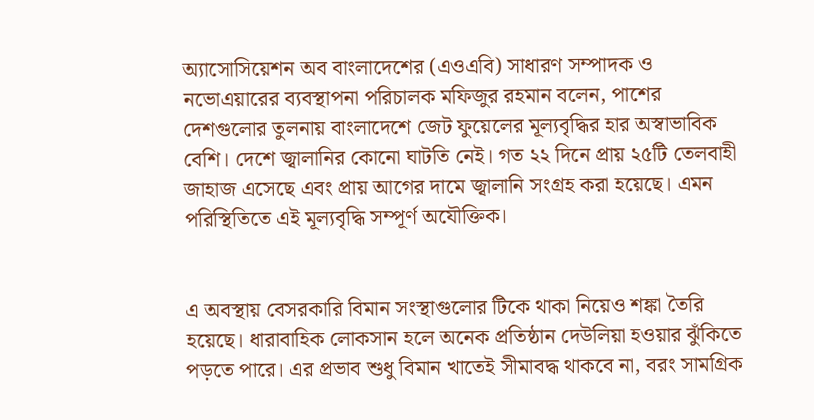অ্যাসোসিয়েশন অব বাংলাদেশের (এওএবি) সাধারণ সম্পাদক ও নভোএয়ারের ব্যবস্থাপনা পরিচালক মফিজুর রহমান বলেন, পাশের দেশগুলোর তুলনায় বাংলাদেশে জেট ফুয়েলের মূল্যবৃদ্ধির হার অস্বাভাবিক বেশি। দেশে জ্বালানির কোনো ঘাটতি নেই। গত ২২ দিনে প্রায় ২৫টি তেলবাহী জাহাজ এসেছে এবং প্রায় আগের দামে জ্বালানি সংগ্রহ করা হয়েছে। এমন পরিস্থিতিতে এই মূল্যবৃদ্ধি সম্পূর্ণ অযৌক্তিক।


এ অবস্থায় বেসরকারি বিমান সংস্থাগুলোর টিকে থাকা নিয়েও শঙ্কা তৈরি হয়েছে। ধারাবাহিক লোকসান হলে অনেক প্রতিষ্ঠান দেউলিয়া হওয়ার ঝুঁকিতে পড়তে পারে। এর প্রভাব শুধু বিমান খাতেই সীমাবদ্ধ থাকবে না, বরং সামগ্রিক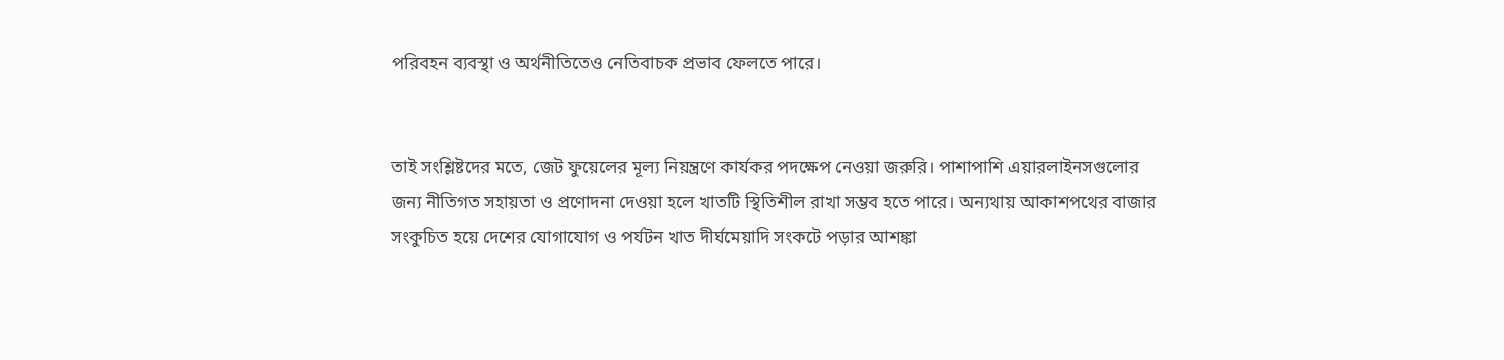পরিবহন ব্যবস্থা ও অর্থনীতিতেও নেতিবাচক প্রভাব ফেলতে পারে।


তাই সংশ্লিষ্টদের মতে, জেট ফুয়েলের মূল্য নিয়ন্ত্রণে কার্যকর পদক্ষেপ নেওয়া জরুরি। পাশাপাশি এয়ারলাইনসগুলোর জন্য নীতিগত সহায়তা ও প্রণোদনা দেওয়া হলে খাতটি স্থিতিশীল রাখা সম্ভব হতে পারে। অন্যথায় আকাশপথের বাজার সংকুচিত হয়ে দেশের যোগাযোগ ও পর্যটন খাত দীর্ঘমেয়াদি সংকটে পড়ার আশঙ্কা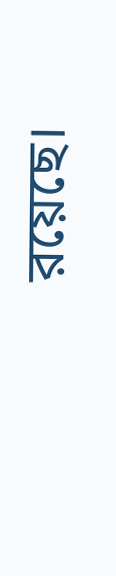রয়েছে।